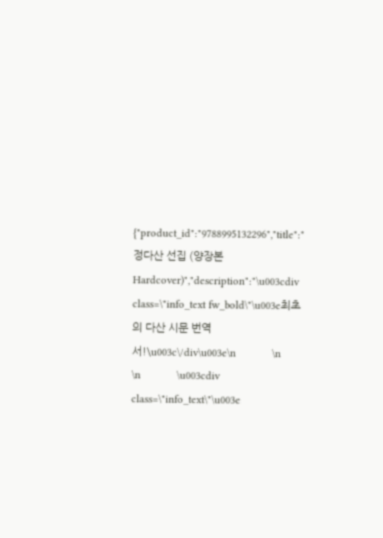{"product_id":"9788995132296","title":"정다산 선집 (양장본 Hardcover)","description":"\u003cdiv class=\"info_text fw_bold\"\u003e최초의 다산 시문 번역서!\u003c\/div\u003e\n            \n            \n            \u003cdiv class=\"info_text\"\u003e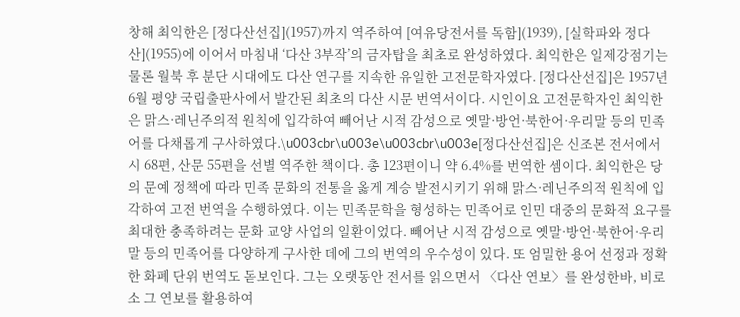창해 최익한은 [정다산선집](1957)까지 역주하여 [여유당전서를 독함](1939), [실학파와 정다산](1955)에 이어서 마침내 ‘다산 3부작’의 금자탑을 최초로 완성하였다. 최익한은 일제강점기는 물론 월북 후 분단 시대에도 다산 연구를 지속한 유일한 고전문학자였다. [정다산선집]은 1957년 6월 평양 국립출판사에서 발간된 최초의 다산 시문 번역서이다. 시인이요 고전문학자인 최익한은 맑스·레닌주의적 원칙에 입각하여 빼어난 시적 감성으로 옛말·방언·북한어·우리말 등의 민족어를 다채롭게 구사하였다.\u003cbr\u003e\u003cbr\u003e[정다산선집]은 신조본 전서에서 시 68편, 산문 55편을 선별 역주한 책이다. 총 123편이니 약 6.4%를 번역한 셈이다. 최익한은 당의 문예 정책에 따라 민족 문화의 전통을 옳게 계승 발전시키기 위해 맑스·레닌주의적 원칙에 입각하여 고전 번역을 수행하였다. 이는 민족문학을 형성하는 민족어로 인민 대중의 문화적 요구를 최대한 충족하려는 문화 교양 사업의 일환이었다. 빼어난 시적 감성으로 옛말·방언·북한어·우리말 등의 민족어를 다양하게 구사한 데에 그의 번역의 우수성이 있다. 또 엄밀한 용어 선정과 정확한 화폐 단위 번역도 돋보인다. 그는 오랫동안 전서를 읽으면서 〈다산 연보〉를 완성한바, 비로소 그 연보를 활용하여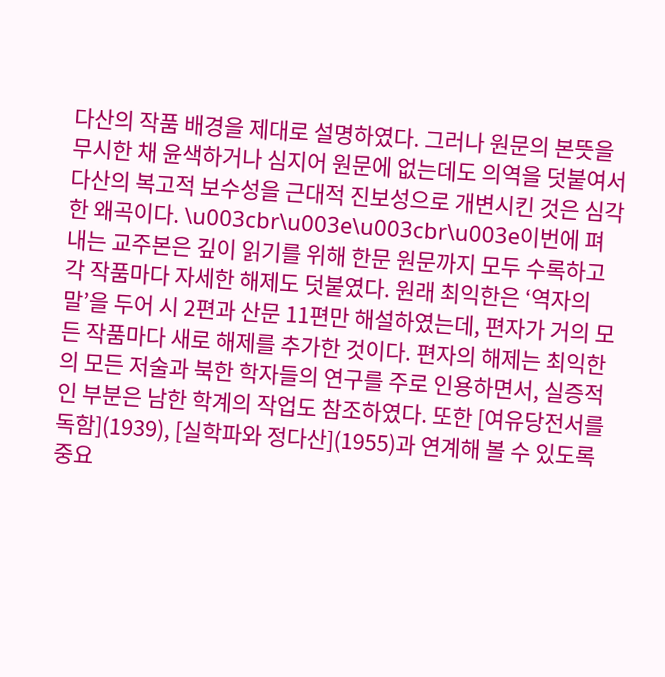다산의 작품 배경을 제대로 설명하였다. 그러나 원문의 본뜻을 무시한 채 윤색하거나 심지어 원문에 없는데도 의역을 덧붙여서 다산의 복고적 보수성을 근대적 진보성으로 개변시킨 것은 심각한 왜곡이다. \u003cbr\u003e\u003cbr\u003e이번에 펴내는 교주본은 깊이 읽기를 위해 한문 원문까지 모두 수록하고 각 작품마다 자세한 해제도 덧붙였다. 원래 최익한은 ‘역자의 말’을 두어 시 2편과 산문 11편만 해설하였는데, 편자가 거의 모든 작품마다 새로 해제를 추가한 것이다. 편자의 해제는 최익한의 모든 저술과 북한 학자들의 연구를 주로 인용하면서, 실증적인 부분은 남한 학계의 작업도 참조하였다. 또한 [여유당전서를 독함](1939), [실학파와 정다산](1955)과 연계해 볼 수 있도록 중요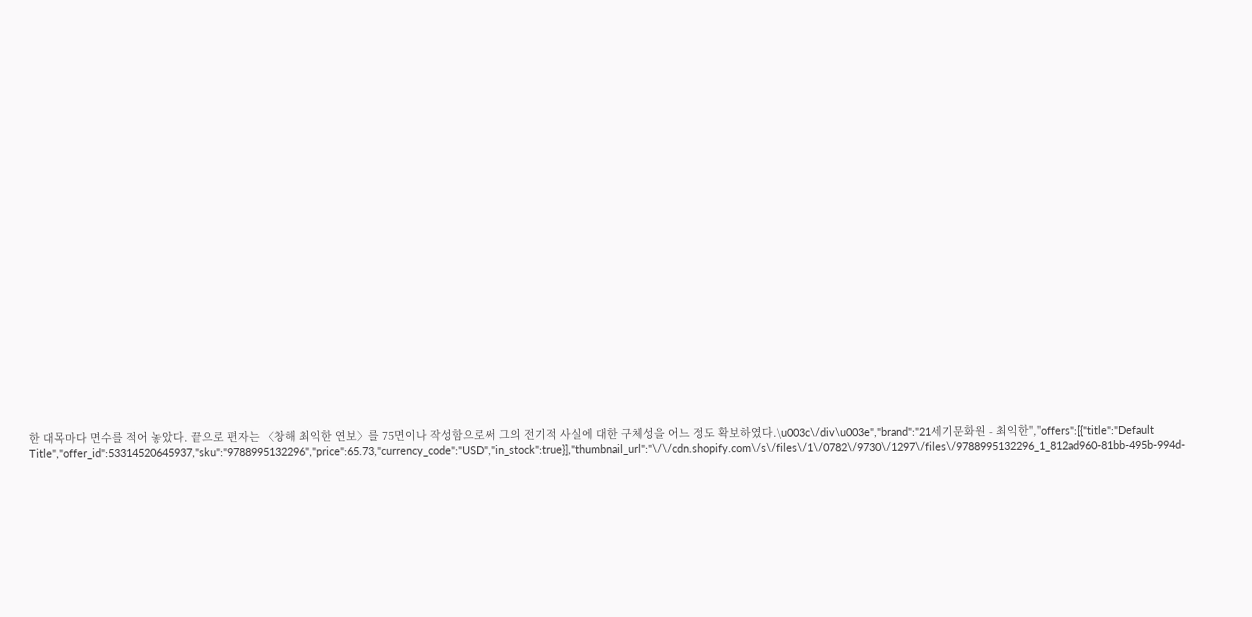한 대목마다 면수를 적어 놓았다. 끝으로 편자는 〈창해 최익한 연보〉를 75면이나 작성함으로써 그의 전기적 사실에 대한 구체성을 어느 정도 확보하였다.\u003c\/div\u003e","brand":"21세기문화원 - 최익한","offers":[{"title":"Default Title","offer_id":53314520645937,"sku":"9788995132296","price":65.73,"currency_code":"USD","in_stock":true}],"thumbnail_url":"\/\/cdn.shopify.com\/s\/files\/1\/0782\/9730\/1297\/files\/9788995132296_1_812ad960-81bb-495b-994d-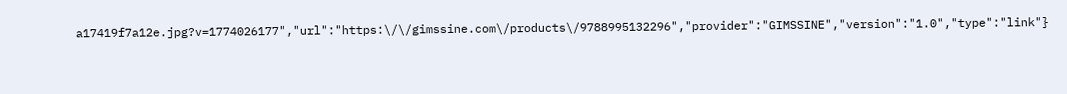a17419f7a12e.jpg?v=1774026177","url":"https:\/\/gimssine.com\/products\/9788995132296","provider":"GIMSSINE","version":"1.0","type":"link"}